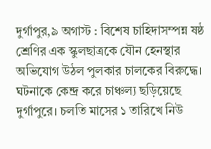দুর্গাপুর,৯ অগাস্ট : বিশেষ চাহিদাসম্পন্ন ষষ্ঠ শ্রেণির এক স্কুলছাত্রকে যৌন হেনস্থার অভিযোগ উঠল পুলকার চালকের বিরুদ্ধে। ঘটনাকে কেন্দ্র করে চাঞ্চল্য ছড়িয়েছে দুর্গাপুরে। চলতি মাসের ১ তারিখে নিউ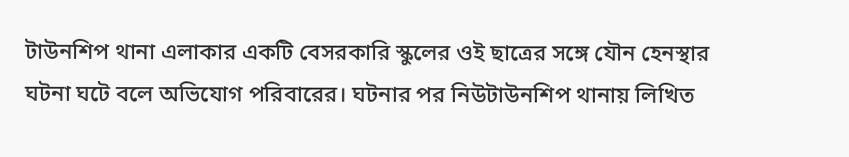টাউনশিপ থানা এলাকার একটি বেসরকারি স্কুলের ওই ছাত্রের সঙ্গে যৌন হেনস্থার ঘটনা ঘটে বলে অভিযোগ পরিবারের। ঘটনার পর নিউটাউনশিপ থানায় লিখিত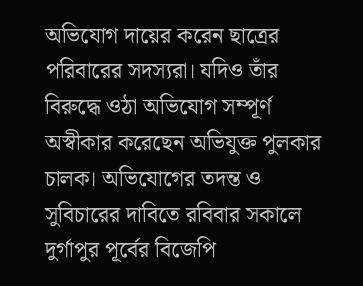অভিযোগ দায়ের করেন ছাত্রের পরিবারের সদস্যরা। যদিও তাঁর বিরুদ্ধে ওঠা অভিযোগ সম্পূর্ণ অস্বীকার করেছেন অভিযুক্ত পুলকার চালক। অভিযোগের তদন্ত ও সুবিচারের দাবিতে রবিবার সকালে দুর্গাপুর পূর্বের বিজেপি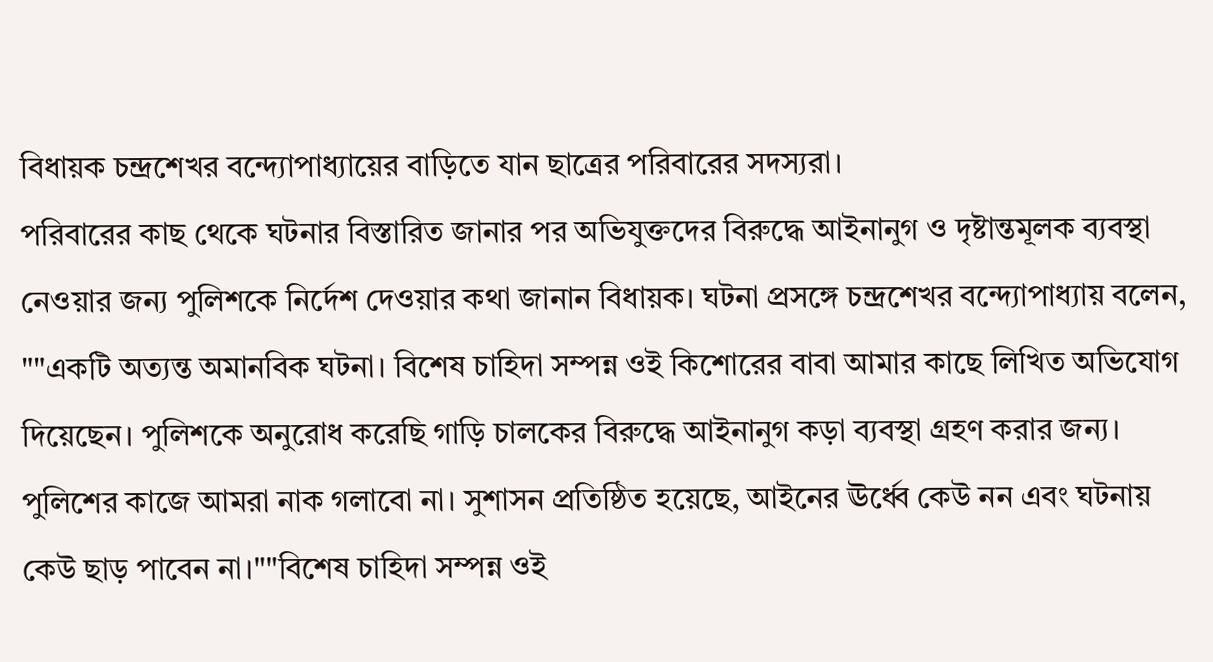বিধায়ক চন্দ্রশেখর বন্দ্যোপাধ্যায়ের বাড়িতে যান ছাত্রের পরিবারের সদস্যরা।
পরিবারের কাছ থেকে ঘটনার বিস্তারিত জানার পর অভিযুক্তদের বিরুদ্ধে আইনানুগ ও দৃষ্টান্তমূলক ব্যবস্থা নেওয়ার জন্য পুলিশকে নির্দেশ দেওয়ার কথা জানান বিধায়ক। ঘটনা প্রসঙ্গে চন্দ্রশেখর বন্দ্যোপাধ্যায় বলেন, ""একটি অত্যন্ত অমানবিক ঘটনা। বিশেষ চাহিদা সম্পন্ন ওই কিশোরের বাবা আমার কাছে লিখিত অভিযোগ দিয়েছেন। পুলিশকে অনুরোধ করেছি গাড়ি চালকের বিরুদ্ধে আইনানুগ কড়া ব্যবস্থা গ্রহণ করার জন্য। পুলিশের কাজে আমরা নাক গলাবো না। সুশাসন প্রতিষ্ঠিত হয়েছে, আইনের ঊর্ধ্বে কেউ নন এবং ঘটনায় কেউ ছাড় পাবেন না।""বিশেষ চাহিদা সম্পন্ন ওই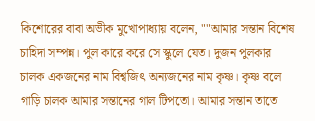কিশোরের বাবা অভীক মুখোপাধ্যায় বলেন, ""আমার সন্তান বিশেষ চাহিদা সম্পন্ন। পুল কারে করে সে স্কুলে যেত। দুজন পুলকার চালক একজনের নাম বিশ্বজিৎ অন্যজনের নাম কৃষ্ণ। কৃষ্ণ বলে গাড়ি চালক আমার সন্তানের গাল টিপতো। আমার সন্তান তাতে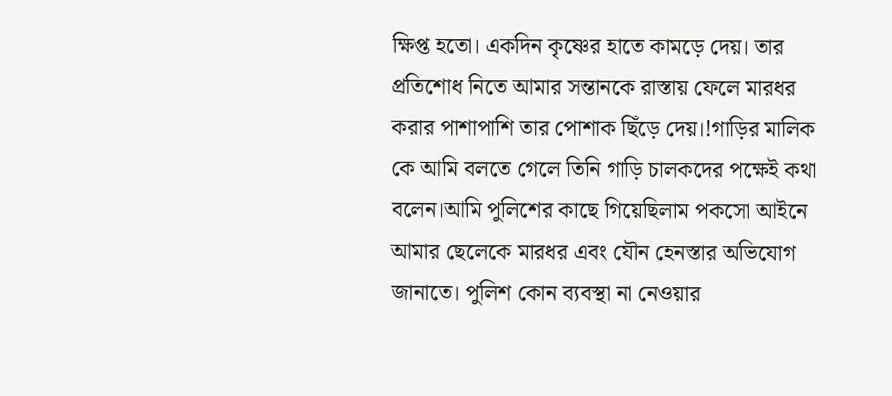ক্ষিপ্ত হতো। একদিন কৃষ্ণের হাতে কামড়ে দেয়। তার প্রতিশোধ নিতে আমার সন্তানকে রাস্তায় ফেলে মারধর করার পাশাপাশি তার পোশাক ছিঁড়ে দেয়।!গাড়ির মালিক কে আমি বলতে গেলে তিনি গাড়ি চালকদের পক্ষেই কথা বলেন।আমি পুলিশের কাছে গিয়েছিলাম পকসো আইনে আমার ছেলেকে মারধর এবং যৌন হেনস্তার অভিযোগ জানাতে। পুলিশ কোন ব্যবস্থা না নেওয়ার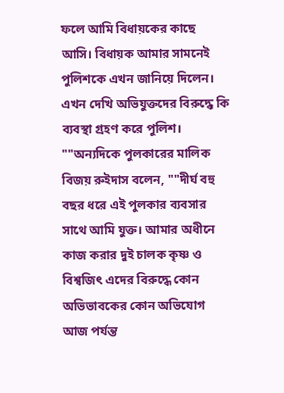ফলে আমি বিধায়কের কাছে আসি। বিধায়ক আমার সামনেই পুলিশকে এখন জানিয়ে দিলেন। এখন দেখি অভিযুক্তদের বিরুদ্ধে কি ব্যবস্থা গ্রহণ করে পুলিশ। ""অন্যদিকে পুলকারের মালিক বিজয় রুইদাস বলেন, ""দীর্ঘ বহু বছর ধরে এই পুলকার ব্যবসার সাথে আমি যুক্ত। আমার অধীনে কাজ করার দুই চালক কৃষ্ণ ও বিশ্বজিৎ এদের বিরুদ্ধে কোন অভিভাবকের কোন অভিযোগ আজ পর্যন্ত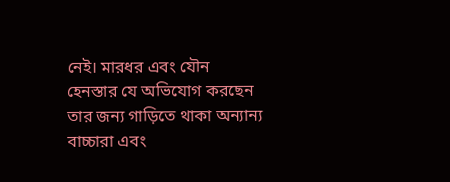নেই। মারধর এবং যৌন হেনস্তার যে অভিযোগ করছেন তার জন্য গাড়িতে থাকা অন্যান্য বাচ্চারা এবং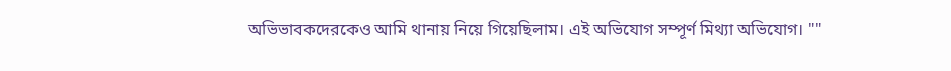অভিভাবকদেরকেও আমি থানায় নিয়ে গিয়েছিলাম। এই অভিযোগ সম্পূর্ণ মিথ্যা অভিযোগ। ""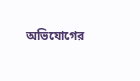অভিযোগের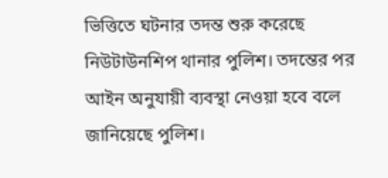ভিত্তিতে ঘটনার তদন্ত শুরু করেছে নিউটাউনশিপ থানার পুলিশ। তদন্তের পর আইন অনুযায়ী ব্যবস্থা নেওয়া হবে বলে জানিয়েছে পুলিশ।